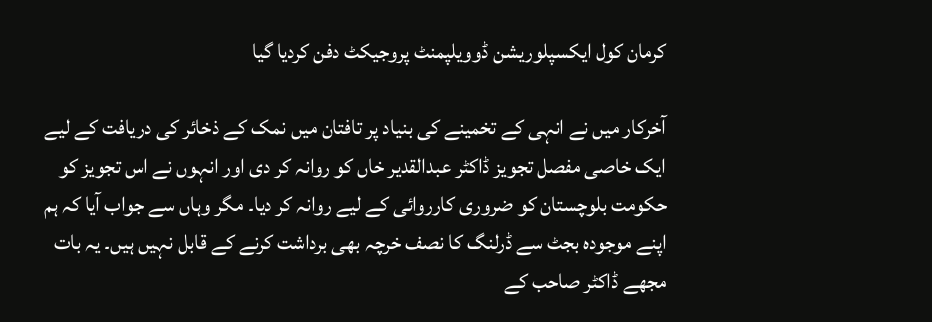کرمان کول ایکسپلوریشن ڈوویلپمنٹ پروجیکٹ دفن کردیا گیا

آخرکار میں نے انہی کے تخمینے کی بنیاد پر تافتان میں نمک کے ذخائر کی دریافت کے لیے ایک خاصی مفصل تجویز ڈاکٹر عبدالقدیر خاں کو روانہ کر دی اور انہوں نے اس تجویز کو حکومت بلوچستان کو ضروری کارروائی کے لیے روانہ کر دیا۔ مگر وہاں سے جواب آیا کہ ہم اپنے موجودہ بجٹ سے ڈرلنگ کا نصف خرچہ بھی برداشت کرنے کے قابل نہیں ہیں۔ یہ بات مجھے ڈاکٹر صاحب کے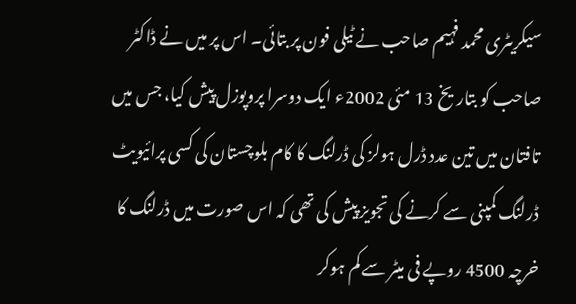سیکریٹری محمد فہیم صاحب نے ٹیلی فون پر بتائی۔ اس پر میں نے ڈاکٹر صاحب کو بتاریخ 13 مئی 2002ء ایک دوسرا پروپوزل پیش کیا، جس میں تافتان میں تین عدد ڈرل ہولز کی ڈرلنگ کا کام بلوچستان کی کسی پرائیویٹ ڈرلنگ کمپنی سے کرنے کی تجویز پیش کی تھی کہ اس صورت میں ڈرلنگ کا خرچہ 4500 روپے فی میٹر سے کم ہوکر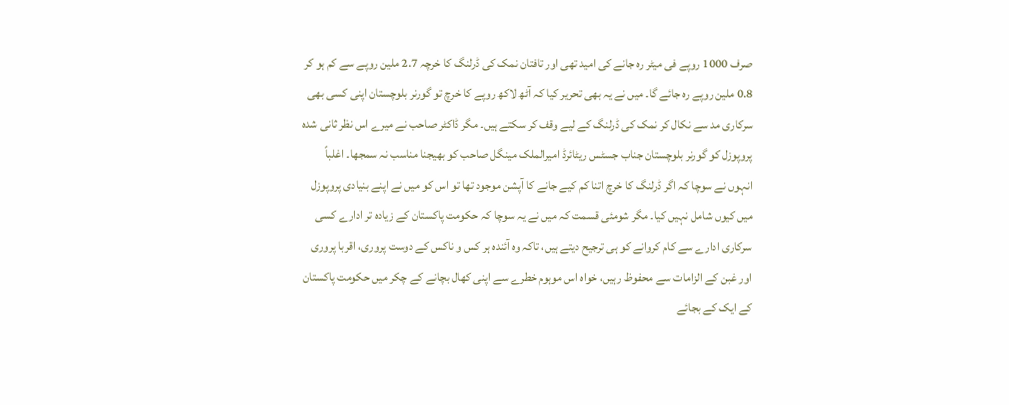صرف 1000 روپے فی میٹر رہ جانے کی امید تھی اور تافتان نمک کی ڈرلنگ کا خرچہ 2.7 ملین روپے سے کم ہو کر 0.8 ملین روپے رہ جائے گا۔ میں نے یہ بھی تحریر کیا کہ آٹھ لاکھ روپے کا خرچ تو گورنر بلوچستان اپنی کسی بھی سرکاری مد سے نکال کر نمک کی ڈرلنگ کے لیے وقف کر سکتے ہیں۔ مگر ڈاکٹر صاحب نے میرے اس نظر ثانی شدہ پروپوزل کو گورنر بلوچستان جناب جسٹس ریٹائرڈ امیرالملک مینگل صاحب کو بھیجنا مناسب نہ سمجھا۔ اغلباً انہوں نے سوچا کہ اگر ڈرلنگ کا خرچ اتنا کم کیے جانے کا آپشن موجود تھا تو اس کو میں نے اپنے بنیادی پروپوزل میں کیوں شامل نہیں کیا۔ مگر شومئی قسمت کہ میں نے یہ سوچا کہ حکومت پاکستان کے زیادہ تر ادارے کسی سرکاری ادارے سے کام کروانے کو ہی ترجیح دیتے ہیں، تاکہ وہ آئندہ ہر کس و ناکس کے دوست پروری، اقربا پروری اور غبن کے الزامات سے محفوظ رہیں، خواہ اس موہوم خطرے سے اپنی کھال بچانے کے چکر میں حکومت پاکستان کے ایک کے بجائے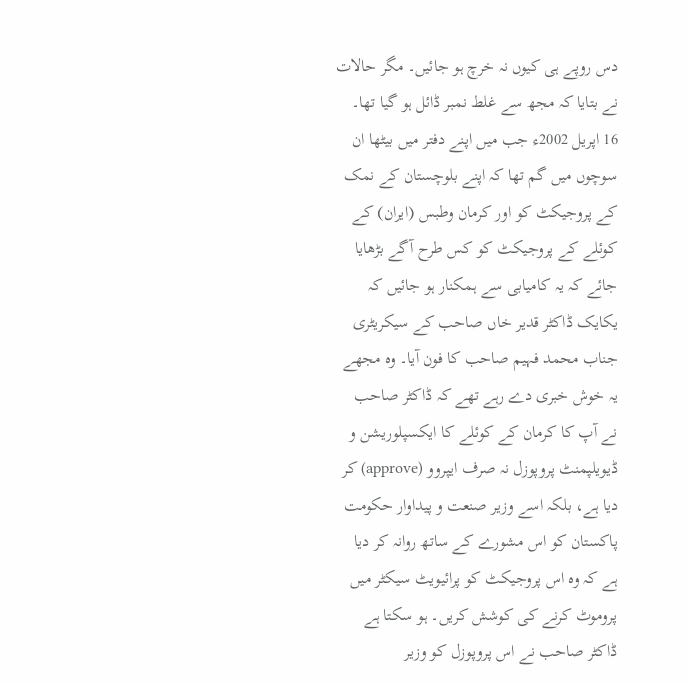دس روپے ہی کیوں نہ خرچ ہو جائیں۔ مگر حالات نے بتایا کہ مجھ سے غلط نمبر ڈائل ہو گیا تھا۔
16 اپریل 2002ء جب میں اپنے دفتر میں بیٹھا ان سوچوں میں گم تھا کہ اپنے بلوچستان کے نمک کے پروجیکٹ کو اور کرمان وطبس (ایران) کے کوئلے کے پروجیکٹ کو کس طرح آگے بڑھایا جائے کہ یہ کامیابی سے ہمکنار ہو جائیں کہ یکایک ڈاکٹر قدیر خاں صاحب کے سیکریٹری جناب محمد فہیم صاحب کا فون آیا۔ وہ مجھے یہ خوش خبری دے رہے تھے کہ ڈاکٹر صاحب نے آپ کا کرمان کے کوئلے کا ایکسپلوریشن و ڈیویلپمنٹ پروپوزل نہ صرف ایپروو (approve) کر دیا ہے، بلکہ اسے وزیر صنعت و پیداوار حکومت پاکستان کو اس مشورے کے ساتھ روانہ کر دیا ہے کہ وہ اس پروجیکٹ کو پرائیویٹ سیکٹر میں پروموٹ کرنے کی کوشش کریں۔ ہو سکتا ہے ڈاکٹر صاحب نے اس پروپوزل کو وزیر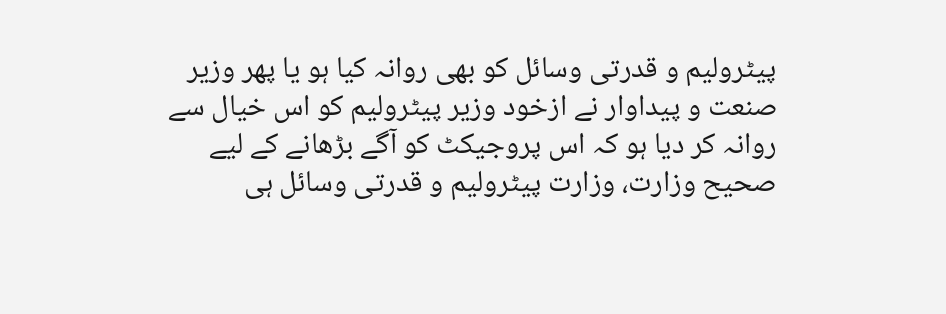پیٹرولیم و قدرتی وسائل کو بھی روانہ کیا ہو یا پھر وزیر صنعت و پیداوار نے ازخود وزیر پیٹرولیم کو اس خیال سے روانہ کر دیا ہو کہ اس پروجیکٹ کو آگے بڑھانے کے لیے صحیح وزارت، وزارت پیٹرولیم و قدرتی وسائل ہی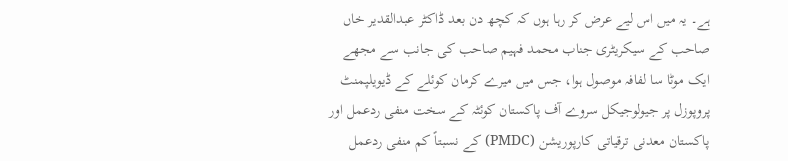ہے۔ یہ میں اس لیے عرض کر رہا ہوں کہ کچھ دن بعد ڈاکٹر عبدالقدیر خاں صاحب کے سیکریٹری جناب محمد فہیم صاحب کی جانب سے مجھے ایک موٹا سا لفافہ موصول ہوا، جس میں میرے کرمان کوئلے کے ڈیویلپمنٹ پروپوزل پر جیولوجیکل سروے آف پاکستان کوئٹہ کے سخت منفی ردعمل اور پاکستان معدنی ترقیاتی کارپوریشن (PMDC) کے نسبتاً کم منفی ردعمل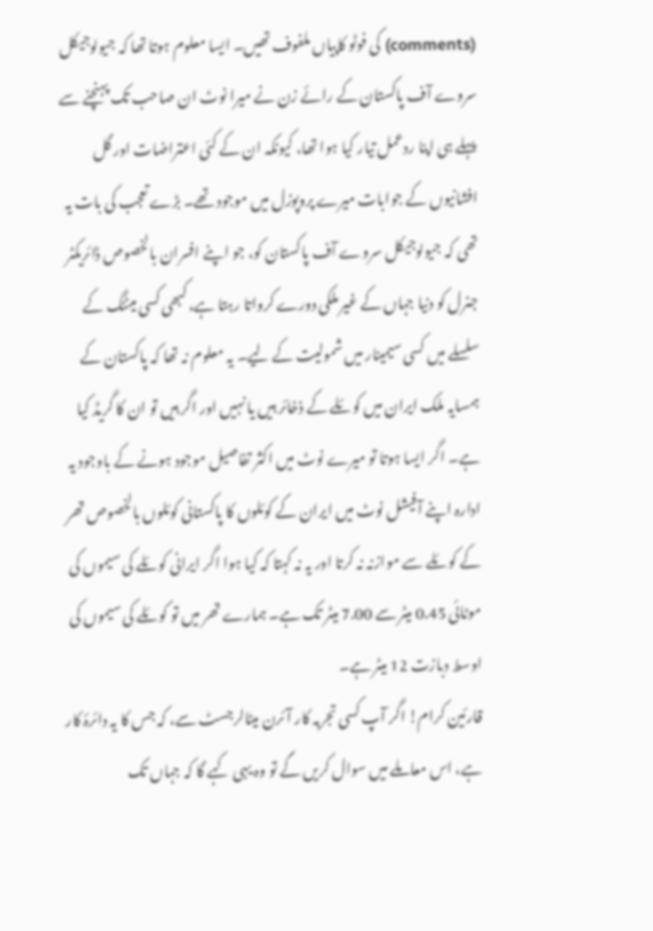(comments) کی فوٹو کاپیاں ملفوف تھیں۔ ایسا معلوم ہوتا تھا کہ جیولوجیکل سروے آف پاکستان کے رائے زن نے میرا نوٹ ان صاحب تک پہنچنے سے پہلے ہی اپنا ردعمل تیار کیا ہوا تھا، کیونکہ ان کے کئی اعتراضات اور گل افشانیوں کے جوابات میرے پروپوزل میں موجود تھے۔ بڑے تعجب کی بات یہ تھی کہ جیولوجیکل سروے آف پاکستان کو، جو اپنے افسران بالخصوص ڈائریکٹر جنرل کو دنیا جہاں کے غیر ملکی دورے کرواتا رہتا ہے، کبھی کسی میٹنگ کے سلسلے میں کسی سیمینار میں شمولیت کے لیے۔ یہ معلوم نہ تھا کہ پاکستان کے ہمسایہ ملک ایران میں کوئلے کے ذخائر ہیں یا نہیں اور اگر ہیں تو ان کا گریڈ کیا ہے۔ اگر ایسا ہوتا تو میرے نوٹ میں اکثر تفاصیل موجود ہونے کے باوجود یہ ادارہ اپنے آفیشل نوٹ میں ایران کے کوئلوں کا پاکستانی کوئلوں بالخصوص تھر کے کوئلے سے موازنہ نہ کرتا اور یہ نہ کہتا کہ کیا ہوا اگر ایرانی کوئلے کی سیموں کی موٹائی 0.45 میٹر سے 7.00 میٹر تک ہے۔ ہمارے تھر میں تو کوئلے کی سیموں کی اوسط دبازت 12 میٹر ہے۔
قارئین کرام! اگر آپ کسی تجربہ کار آئرن میٹالرجسٹ سے، کہ جس کا یہ دائرۂ کار ہے، اس معاملے میں سوال کریں گے تو وہ یہی کہے گا کہ جہاں تک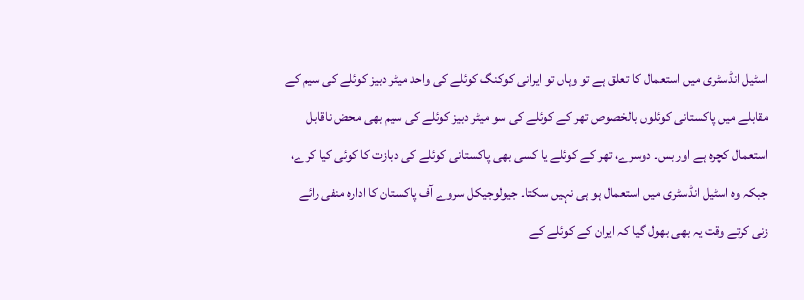اسٹیل انڈسٹری میں استعمال کا تعلق ہے تو وہاں تو ایرانی کوکنگ کوئلے کی واحد میٹر دبیز کوئلے کی سیم کے مقابلے میں پاکستانی کوئلوں بالخصوص تھر کے کوئلے کی سو میٹر دبیز کوئلے کی سیم بھی محض ناقابل استعمال کچرہ ہے اور بس۔ دوسرے، تھر کے کوئلے یا کسی بھی پاکستانی کوئلے کی دبازت کا کوئی کیا کرے، جبکہ وہ اسٹیل انڈسٹری میں استعمال ہو ہی نہیں سکتا۔ جیولوجیکل سروے آف پاکستان کا ادارہ منفی رائے زنی کرتے وقت یہ بھی بھول گیا کہ ایران کے کوئلے کے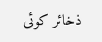ذخائر کوئی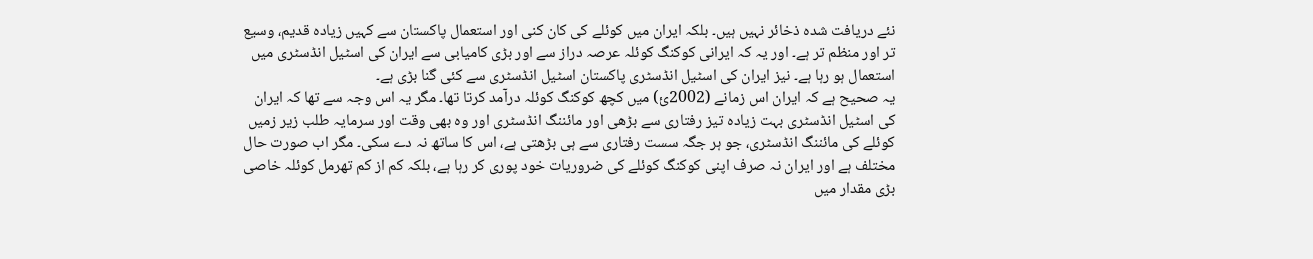نئے دریافت شدہ ذخائر نہیں ہیں۔ بلکہ ایران میں کوئلے کی کان کنی اور استعمال پاکستان سے کہیں زیادہ قدیم، وسیع تر اور منظم تر ہے۔ اور یہ کہ ایرانی کوکنگ کوئلہ عرصہ دراز سے اور بڑی کامیابی سے ایران کی اسٹیل انڈسٹری میں استعمال ہو رہا ہے۔ نیز ایران کی اسٹیل انڈسٹری پاکستان اسٹیل انڈسٹری سے کئی گنا بڑی ہے۔
یہ صحیح ہے کہ ایران اس زمانے (2002ئ) میں کچھ کوکنگ کوئلہ درآمد کرتا تھا۔ مگر یہ اس وجہ سے تھا کہ ایران کی اسٹیل انڈسٹری بہت زیادہ تیز رفتاری سے بڑھی اور مائننگ انڈسٹری اور وہ بھی وقت اور سرمایہ طلب زیر زمیں کوئلے کی مائننگ انڈسٹری، جو ہر جگہ سست رفتاری سے ہی بڑھتی ہے، اس کا ساتھ نہ دے سکی۔ مگر اب صورت حال مختلف ہے اور ایران نہ صرف اپنی کوکنگ کوئلے کی ضروریات خود پوری کر رہا ہے، بلکہ کم از کم تھرمل کوئلہ خاصی بڑی مقدار میں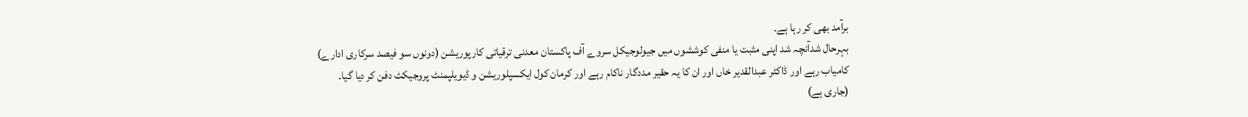برآمد بھی کر رہا ہے۔
بہرحال شدآنچہ شد اپنی مثبت یا منفی کوششوں میں جیولوجیکل سروے آف پاکستان معدنی ترقیاتی کارپوریشن (دونوں سو فیصد سرکاری ادارے) کامیاب رہے اور ڈاکٹر عبدالقدیر خاں اور ان کا یہ حقیر مددگار ناکام رہے اور کرمان کول ایکسپلوریشن و ڈیویلپمنٹ پروجیکٹ دفن کر دیا گیا۔ (جاری ہے)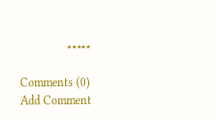٭٭٭٭٭

Comments (0)
Add Comment